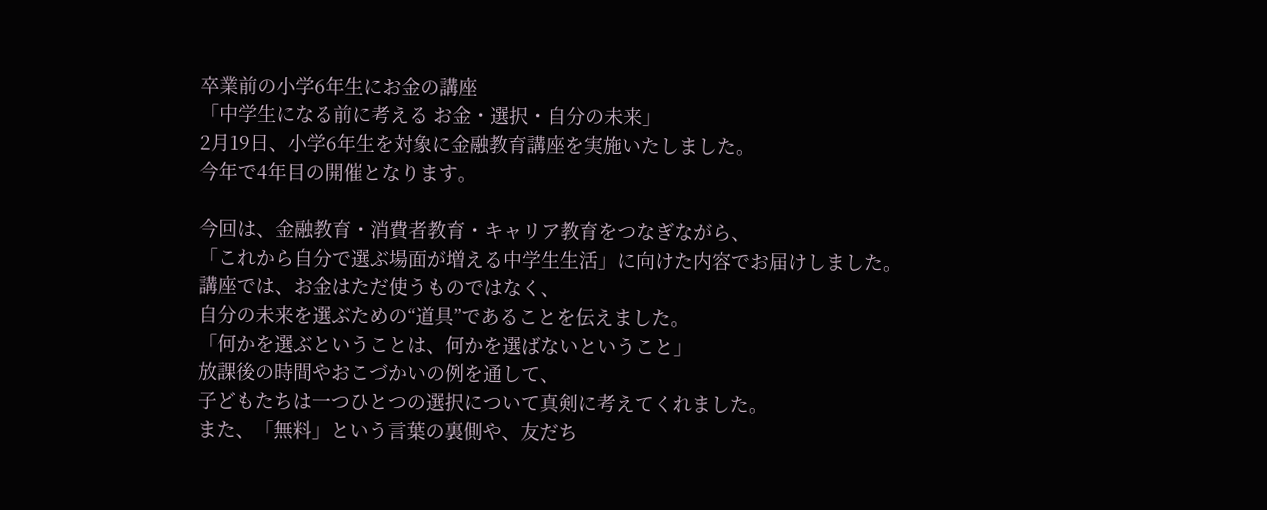卒業前の小学6年生にお金の講座
「中学生になる前に考える お金・選択・自分の未来」
2月19日、小学6年生を対象に金融教育講座を実施いたしました。
今年で4年目の開催となります。

今回は、金融教育・消費者教育・キャリア教育をつなぎながら、
「これから自分で選ぶ場面が増える中学生生活」に向けた内容でお届けしました。
講座では、お金はただ使うものではなく、
自分の未来を選ぶための“道具”であることを伝えました。
「何かを選ぶということは、何かを選ばないということ」
放課後の時間やおこづかいの例を通して、
子どもたちは一つひとつの選択について真剣に考えてくれました。
また、「無料」という言葉の裏側や、友だち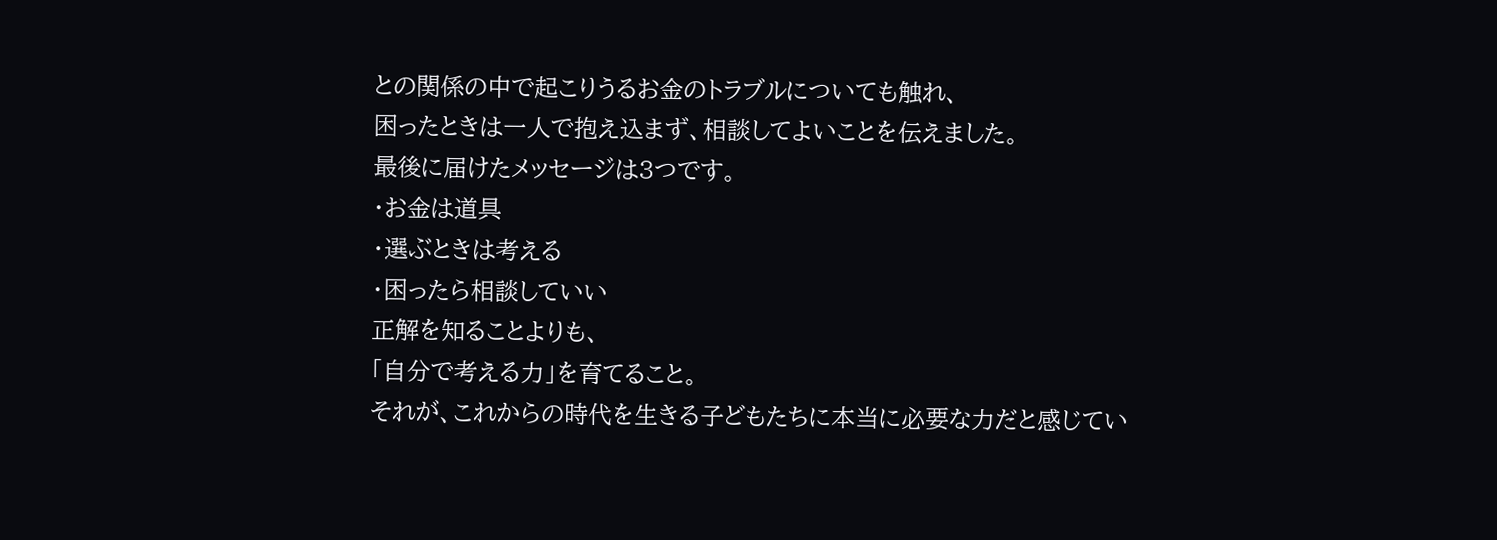との関係の中で起こりうるお金のトラブルについても触れ、
困ったときは一人で抱え込まず、相談してよいことを伝えました。
最後に届けたメッセージは3つです。
・お金は道具
・選ぶときは考える
・困ったら相談していい
正解を知ることよりも、
「自分で考える力」を育てること。
それが、これからの時代を生きる子どもたちに本当に必要な力だと感じてい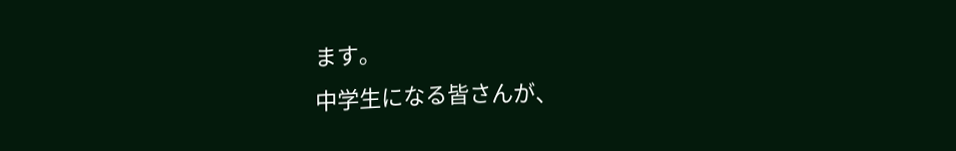ます。
中学生になる皆さんが、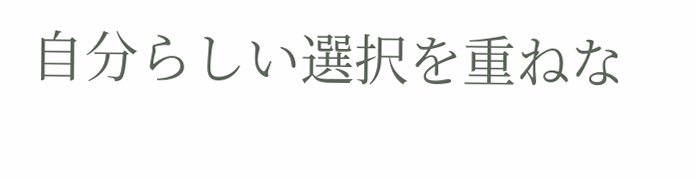自分らしい選択を重ねな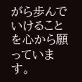がら歩んでいけることを心から願っています。